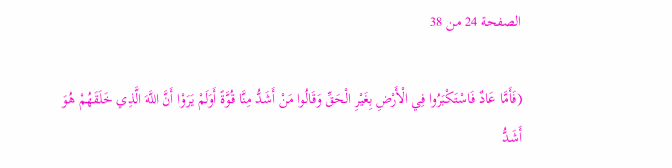الصفحة 24 من 38

(فَأَمَّا عَادٌ فَاسْتَكْبَرُوا فِي الْأَرْضِ بِغَيْرِ الْحَقِّ وَقَالُوا مَنْ أَشَدُّ مِنَّا قُوَّةً أَوَلَمْ يَرَوْا أَنَّ اللَّهَ الَّذِي خَلَقَهُمْ هُوَ أَشَدُّ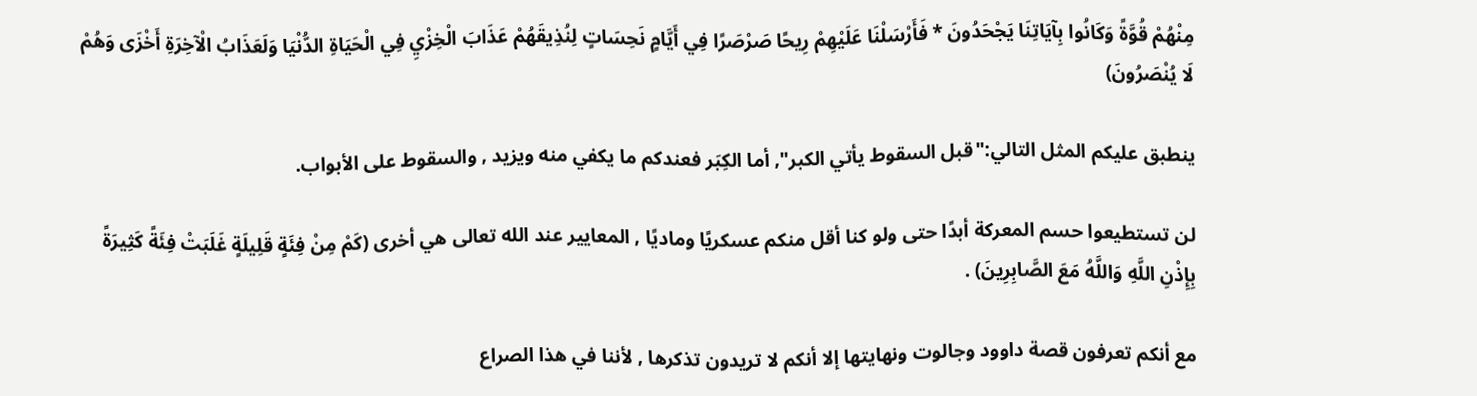مِنْهُمْ قُوَّةً وَكَانُوا بِآيَاتِنَا يَجْحَدُونَ * فَأَرْسَلْنَا عَلَيْهِمْ رِيحًا صَرْصَرًا فِي أَيَّامٍ نَحِسَاتٍ لِنُذِيقَهُمْ عَذَابَ الْخِزْيِ فِي الْحَيَاةِ الدُّنْيَا وَلَعَذَابُ الْآخِرَةِ أَخْزَى وَهُمْ لَا يُنْصَرُونَ)

ينطبق عليكم المثل التالي:"قبل السقوط يأتي الكبر", أما الكِبَر فعندكم ما يكفي منه ويزيد , والسقوط على الأبواب.

لن تستطيعوا حسم المعركة أبدًا حتى ولو كنا أقل منكم عسكريًا وماديًا , المعايير عند الله تعالى هي أخرى (كَمْ مِنْ فِئَةٍ قَلِيلَةٍ غَلَبَتْ فِئَةً كَثِيرَةً بِإِذْنِ اللَّهِ وَاللَّهُ مَعَ الصَّابِرِينَ) .

مع أنكم تعرفون قصة داوود وجالوت ونهايتها إلا أنكم لا تريدون تذكرها , لأننا في هذا الصراع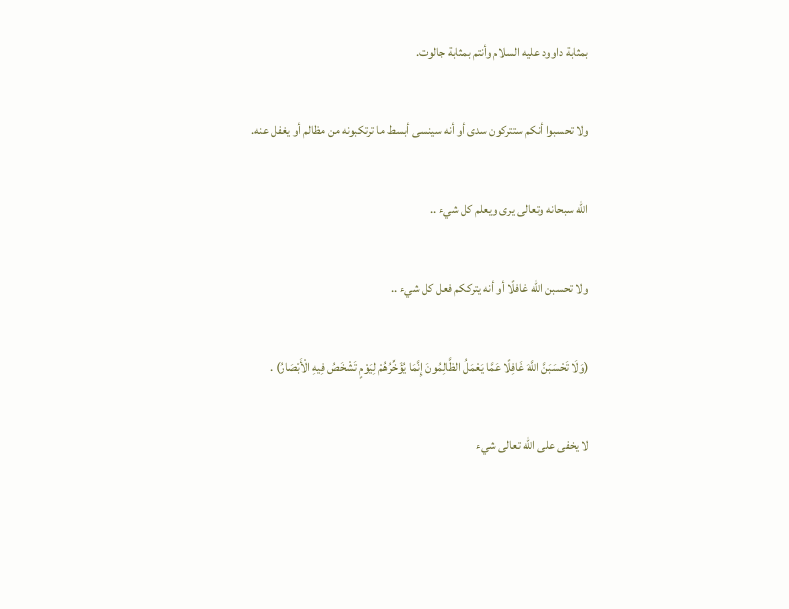بمثابة داوود عليه السلام وأنتم بمثابة جالوت.

ولا تحسبوا أنكم ستتركون سدى أو أنه سينسى أبسط ما ترتكبونه من مظالم أو يغفل عنه.

الله سبحانه وتعالى يرى ويعلم كل شيء ..

ولا تحسبن الله غافلًا أو أنه يترككم فعل كل شيء ..

(وَلَا تَحْسَبَنَّ اللَّهَ غَافِلًا عَمَّا يَعْمَلُ الظَّالِمُونَ إِنَّمَا يُؤَخِّرُهُمْ لِيَوْمٍ تَشْخَصُ فِيهِ الْأَبْصَارُ) .

لا يخفى على الله تعالى شيء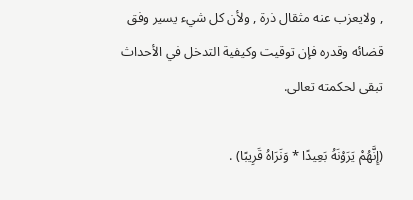, ولايعزب عنه مثقال ذرة , ولأن كل شيء يسير وفق قضائه وقدره فإن توقيت وكيفية التدخل في الأحداث تبقى لحكمته تعالى.

(إِنَّهُمْ يَرَوْنَهُ بَعِيدًا * وَنَرَاهُ قَرِيبًا) .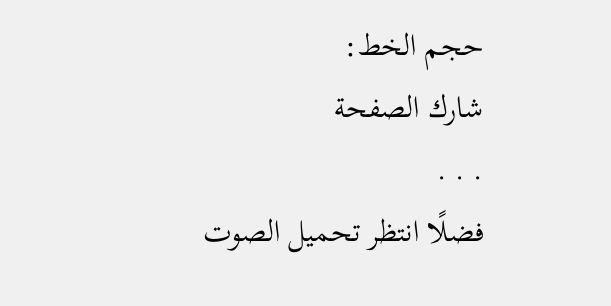حجم الخط:
شارك الصفحة
. . .
فضلًا انتظر تحميل الصوت